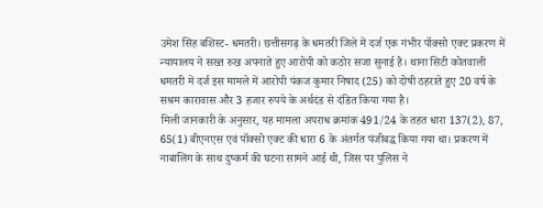उमेश सिंह बशिस्ट- धमतरी। छत्तीसगढ़ के धमतरी जिले में दर्ज एक गंभीर पॉक्सो एक्ट प्रकरण में न्यायालय ने सख्त रुख अपनाते हुए आरोपी को कठोर सजा सुनाई है। थाना सिटी कोतवाली धमतरी में दर्ज इस मामले में आरोपी पंकज कुमार निषाद (25) को दोषी ठहराते हुए 20 वर्ष के सश्रम कारावास और 3 हजार रुपये के अर्थदंड से दंडित किया गया है।
मिली जानकारी के अनुसार, यह मामला अपराध क्रमांक 491/24 के तहत धारा 137(2), 87, 65(1) बीएनएस एवं पॉक्सो एक्ट की धारा 6 के अंतर्गत पंजीबद्ध किया गया था। प्रकरण में नाबालिग के साथ दुष्कर्म की घटना सामने आई थी, जिस पर पुलिस ने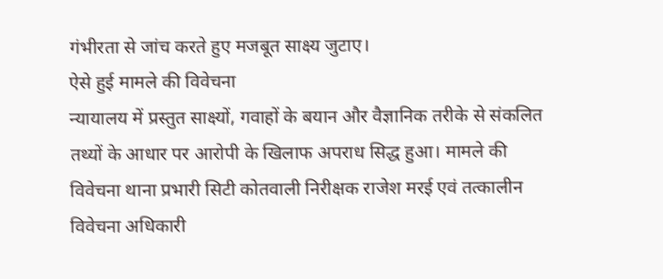गंभीरता से जांच करते हुए मजबूत साक्ष्य जुटाए।
ऐसे हुई मामले की विवेचना
न्यायालय में प्रस्तुत साक्ष्यों, गवाहों के बयान और वैज्ञानिक तरीके से संकलित तथ्यों के आधार पर आरोपी के खिलाफ अपराध सिद्ध हुआ। मामले की विवेचना थाना प्रभारी सिटी कोतवाली निरीक्षक राजेश मरई एवं तत्कालीन विवेचना अधिकारी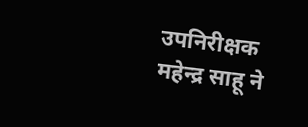उपनिरीक्षक महेन्द्र साहू ने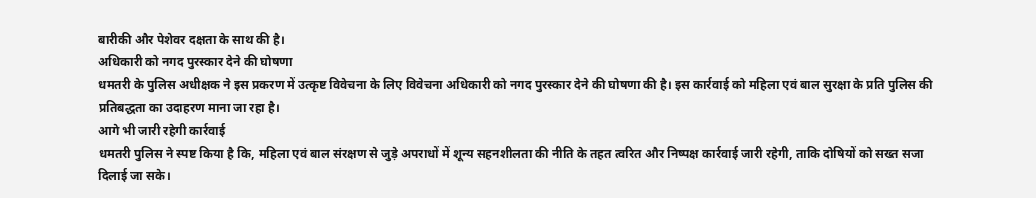बारीकी और पेशेवर दक्षता के साथ की है।
अधिकारी को नगद पुरस्कार देने की घोषणा
धमतरी के पुलिस अधीक्षक ने इस प्रकरण में उत्कृष्ट विवेचना के लिए विवेचना अधिकारी को नगद पुरस्कार देने की घोषणा की है। इस कार्रवाई को महिला एवं बाल सुरक्षा के प्रति पुलिस की प्रतिबद्धता का उदाहरण माना जा रहा है।
आगे भी जारी रहेगी कार्रवाई
धमतरी पुलिस ने स्पष्ट किया है कि, महिला एवं बाल संरक्षण से जुड़े अपराधों में शून्य सहनशीलता की नीति के तहत त्वरित और निष्पक्ष कार्रवाई जारी रहेगी, ताकि दोषियों को सख्त सजा दिलाई जा सके।